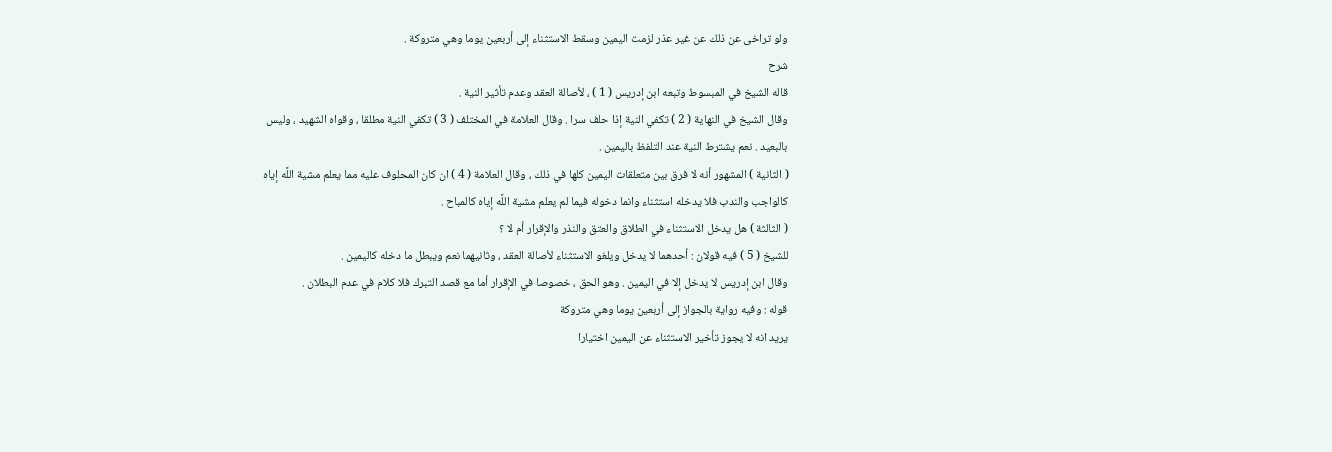ولو تراخى عن ذلك عن غير عذر لزمت اليمين وسقط الاستثناء إلى أربعين يوما وهي متروكة .
شرح
قاله الشيخ في المبسوط وتبعه ابن إدريس ( 1 ) ، لأصالة العقد وعدم تأثير النية .
وقال الشيخ في النهاية ( 2 ) تكفي النية إذا حلف سرا . وقال العلامة في المختلف ( 3 ) تكفي النية مطلقا ، وقواه الشهيد ، وليس بالبعيد . نعم يشترط النية عند التلفظ باليمين .
( الثانية ) المشهور أنه لا فرق بين متعلقات اليمين كلها في ذلك ، وقال العلامة ( 4 ) ان كان المحلوف عليه مما يعلم مشية اللَّه إياه كالواجب والندب فلا يدخله استثناء وانما دخوله فيما لم يعلم مشية اللَّه إياه كالمباح .
( الثالثة ) هل يدخل الاستثناء في الطلاق والعتق والنذر والإقرار أم لا ؟
للشيخ ( 5 ) فيه قولان : أحدهما لا يدخل ويلغو الاستثناء لأصالة العقد ، وثانيهما نعم ويبطل ما دخله كاليمين .
وقال ابن إدريس لا يدخل إلا في اليمين . وهو الحق ، خصوصا في الإقرار أما مع قصد التبرك فلا كلام في عدم البطلان .
قوله : وفيه رواية بالجواز إلى أربعين يوما وهي متروكة
يريد انه لا يجوز تأخير الاستثناء عن اليمين اختيارا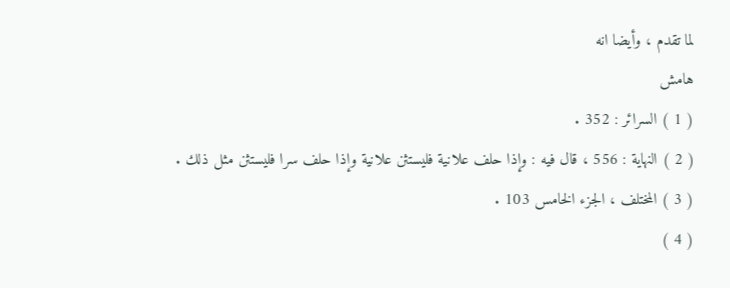لما تقدم ، وأيضا انه
هامش
( 1 ) السرائر : 352 .
( 2 ) النهاية : 556 ، قال فيه : وإذا حلف علانية فليستثن علانية وإذا حلف سرا فليستثن مثل ذلك .
( 3 ) المختلف ، الجزء الخامس 103 .
( 4 )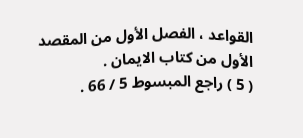القواعد ، الفصل الأول من المقصد الأول من كتاب الايمان .
( 5 ) راجع المبسوط 5 / 66 .